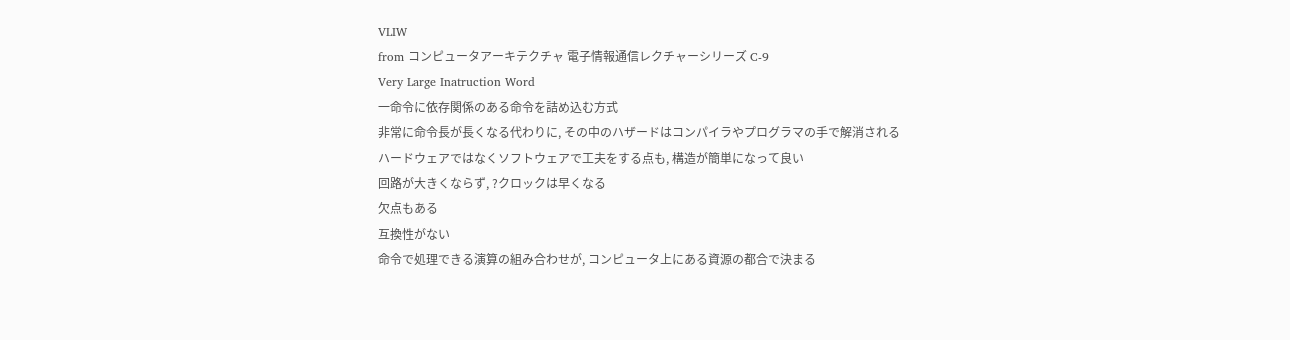VLIW
from コンピュータアーキテクチャ 電子情報通信レクチャーシリーズ C-9
Very Large Inatruction Word
一命令に依存関係のある命令を詰め込む方式
非常に命令長が長くなる代わりに, その中のハザードはコンパイラやプログラマの手で解消される
ハードウェアではなくソフトウェアで工夫をする点も, 構造が簡単になって良い
回路が大きくならず, ?クロックは早くなる
欠点もある
互換性がない
命令で処理できる演算の組み合わせが, コンピュータ上にある資源の都合で決まる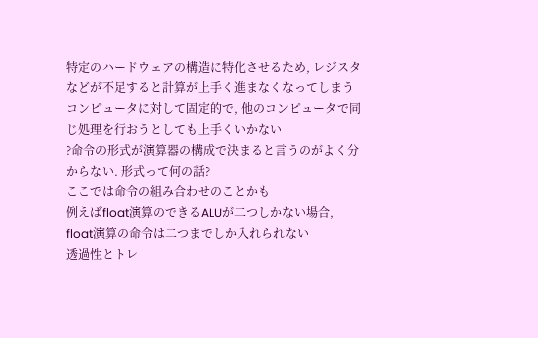特定のハードウェアの構造に特化させるため, レジスタなどが不足すると計算が上手く進まなくなってしまう
コンピュータに対して固定的で, 他のコンピュータで同じ処理を行おうとしても上手くいかない
?命令の形式が演算器の構成で決まると言うのがよく分からない. 形式って何の話?
ここでは命令の組み合わせのことかも
例えばfloat演算のできるALUが二つしかない場合, float演算の命令は二つまでしか入れられない
透過性とトレ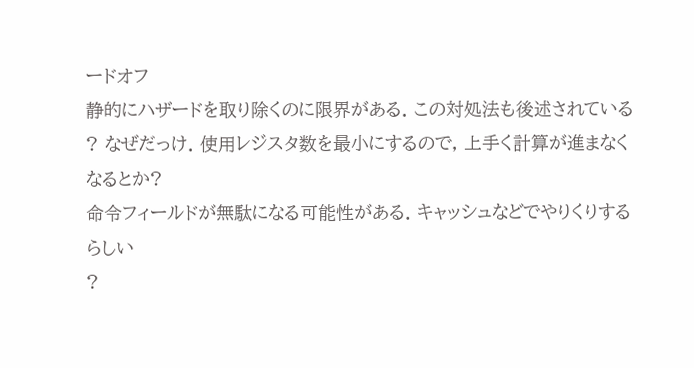ードオフ
静的にハザードを取り除くのに限界がある. この対処法も後述されている
? なぜだっけ. 使用レジスタ数を最小にするので, 上手く計算が進まなくなるとか?
命令フィールドが無駄になる可能性がある. キャッシュなどでやりくりするらしい
?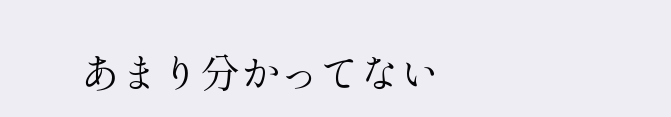あまり分かってない